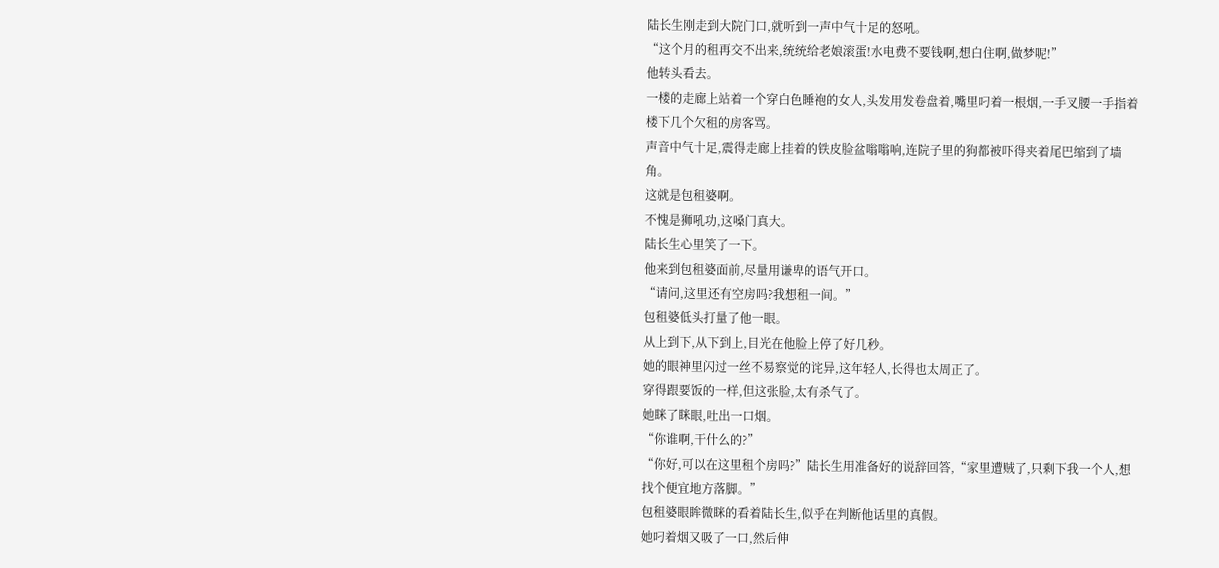陆长生刚走到大院门口,就听到一声中气十足的怒吼。
“这个月的租再交不出来,统统给老娘滚蛋!水电费不要钱啊,想白住啊,做梦呢!”
他转头看去。
一楼的走廊上站着一个穿白色睡袍的女人,头发用发卷盘着,嘴里叼着一根烟,一手叉腰一手指着楼下几个欠租的房客骂。
声音中气十足,震得走廊上挂着的铁皮脸盆嗡嗡响,连院子里的狗都被吓得夹着尾巴缩到了墙角。
这就是包租婆啊。
不愧是狮吼功,这嗓门真大。
陆长生心里笑了一下。
他来到包租婆面前,尽量用谦卑的语气开口。
“请问,这里还有空房吗?我想租一间。”
包租婆低头打量了他一眼。
从上到下,从下到上,目光在他脸上停了好几秒。
她的眼神里闪过一丝不易察觉的诧异,这年轻人,长得也太周正了。
穿得跟要饭的一样,但这张脸,太有杀气了。
她眯了眯眼,吐出一口烟。
“你谁啊,干什么的?”
“你好,可以在这里租个房吗?”陆长生用准备好的说辞回答,“家里遭贼了,只剩下我一个人,想找个便宜地方落脚。”
包租婆眼眸微眯的看着陆长生,似乎在判断他话里的真假。
她叼着烟又吸了一口,然后伸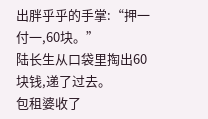出胖乎乎的手掌:“押一付一,60块。”
陆长生从口袋里掏出60块钱,递了过去。
包租婆收了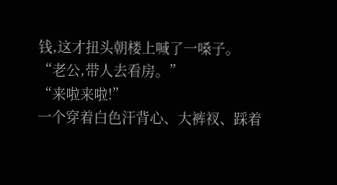钱,这才扭头朝楼上喊了一嗓子。
“老公,带人去看房。”
“来啦来啦!”
一个穿着白色汗背心、大裤衩、踩着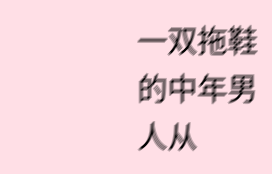一双拖鞋的中年男人从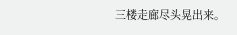三楼走廊尽头晃出来。